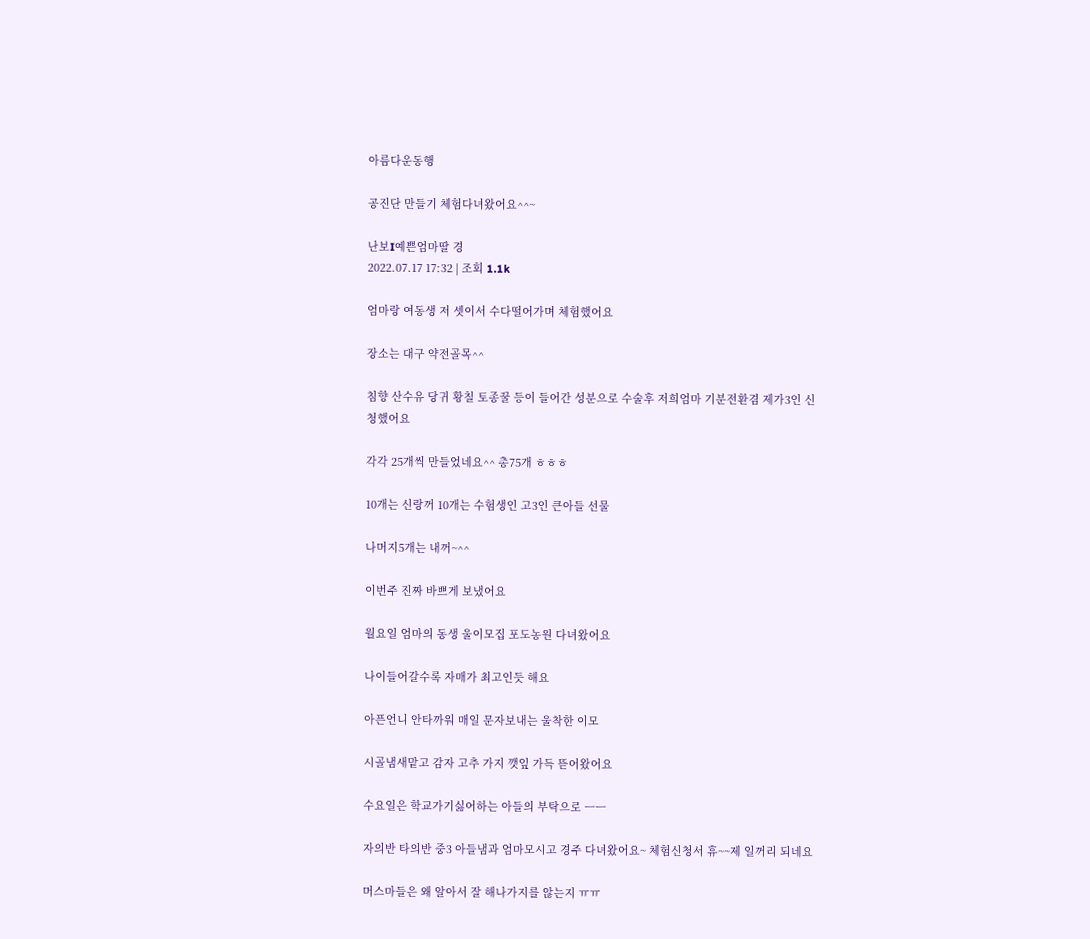아름다운동행

공진단 만들기 체험다녀왔어요^^~

난보I예쁜엄마딸 경
2022.07.17 17:32 | 조회 1.1k

엄마랑 여동생 저 셋이서 수다떨어가며 체험했어요

장소는 대구 약전골목^^

침향 산수유 당귀 황칠 토종꿀 등이 들어간 성분으로 수술후 저희엄마 기분전환겸 제가3인 신청했어요

각각 25개씩 만들었네요^^ 총75개 ㅎㅎㅎ

10개는 신랑꺼 10개는 수험생인 고3인 큰아들 선물

나머지5개는 내꺼~^^

이번주 진짜 바쁘게 보냈어요

월요일 엄마의 동생 울이모집 포도농원 다녀왔어요

나이들어갈수록 자매가 최고인듯 해요

아픈언니 안타까워 매일 문자보내는 울착한 이모

시골냄새맡고 감자 고추 가지 깻잎 가득 뜯어왔어요

수요일은 학교가기싫어하는 아들의 부탁으로 ㅡㅡ

자의반 타의반 중3 아들냄과 엄마모시고 경주 다녀왔어요~ 체험신청서 휴~~제 일꺼리 되네요

머스마들은 왜 알아서 잘 해나가지를 않는지 ㅠㅠ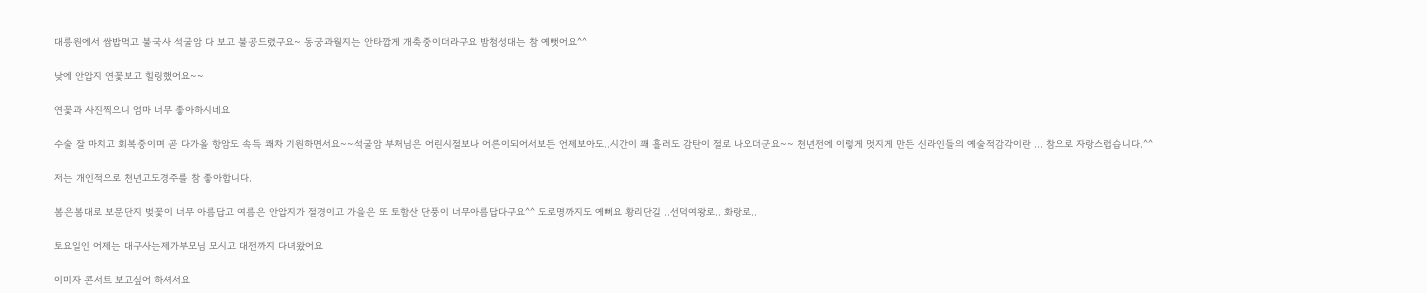대릉원에서 쌈밥먹고 불국사 석굴암 다 보고 불공드렸구요~ 동궁과월지는 안타깝게 개축중이더라구요 밤첨성대는 참 예뻣어요^^

낮에 안압지 연꽃보고 힐링했어요~~

연꽃과 사진찍으니 엄마 너무 좋아하시네요

수술 잘 마치고 회복중이며 곧 다가올 항암도 속득 쾌차 기원하면서요~~석굴암 부처님은 어린시절보나 어른이되어서보든 언제보아도..시간이 꽤 흘러도 감탄이 절로 나오더군요~~ 천년전에 이렇게 멋지게 만든 신라인들의 예술적감각이란 ... 참으로 자랑스럽습니다.^^

저는 개인적으로 천년고도경주를 참 좋아합니다.

봄은봄대로 보문단지 벚꽃이 너무 아름답고 여름은 안압지가 절경이고 가을은 또 토함산 단풍이 너무아름답다구요^^ 도로명까지도 예뻐요 황리단길 ..선덕여왕로.. 화랑로..

토요일인 어제는 대구사는제가부모님 모시고 대전까지 다녀왔어요

이미자 콘서트 보고싶어 하셔서요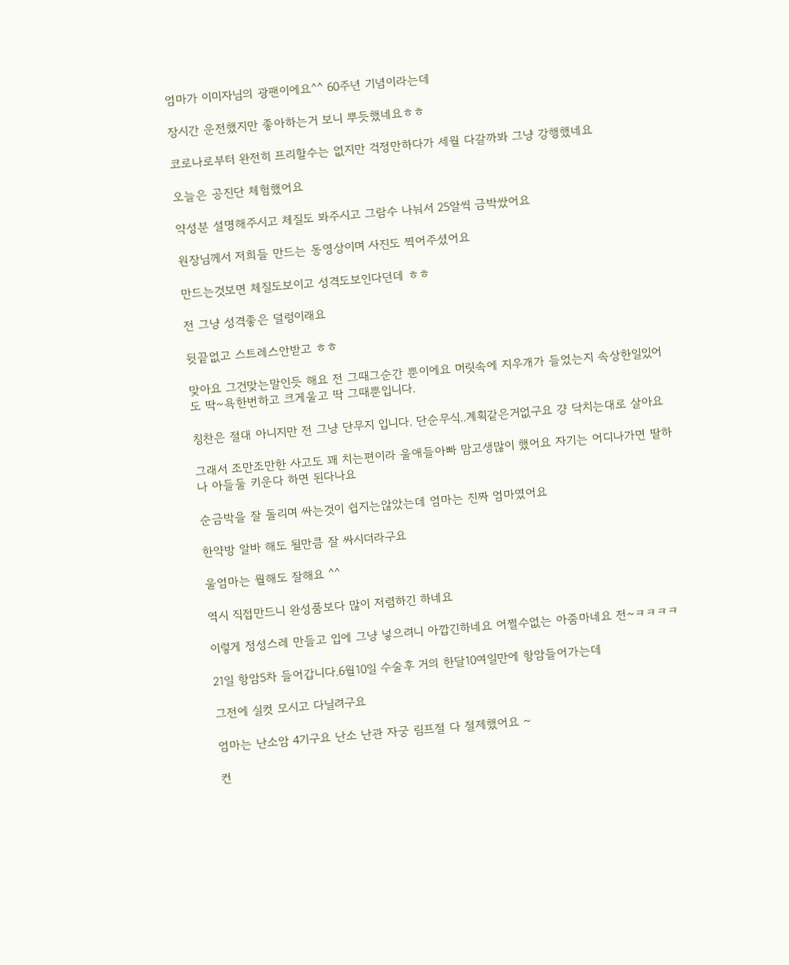엄마가 이미자님의 광팬이에요^^ 60주년 기념이라는데

장시간 운전했지만 좋아하는거 보니 뿌듯했네요ㅎㅎ

코로나로부터 완전히 프리할수는 없지만 걱정만하다가 세월 다갈까봐 그냥 강행했네요

오늘은 공진단 체험했어요

약성분 설명해주시고 체질도 봐주시고 그람수 나눠서 25알씩 금박쌌어요

원장님께서 저희들 만드는 동영상이며 사진도 찍어주셨어요

만드는것보면 체질도보이고 성격도보인다던데 ㅎㅎ

전 그냥 성격좋은 덜렁이래요

뒷끝없고 스트레스안받고 ㅎㅎ

맞아요 그건맞는말인듯 해요 전 그때그순간 뿐이에요 머릿속에 지우개가 들었는지 속상한일있어도 딱~욕한번하고 크게울고 딱 그때뿐입니다.

칭찬은 절대 아니지만 전 그냥 단무지 입니다. 단순무식..계획같은거없구요 걍 닥치는대로 살아요

그래서 조만조만한 사고도 꽤 치는편이라 울애들아빠 맘고생많이 했어요 자기는 어디나가면 딸하나 아들둘 키운다 하면 된다나요

순금박을 잘 돌리며 싸는것이 쉽지는않았는데 엄마는 진짜 엄마였어요

한약방 알바 해도 될만큼 잘 싸시더라구요

울엄마는 뭘해도 잘해요 ^^

역시 직접만드니 완성품보다 많이 저렴하긴 하네요

이렇게 정성스레 만들고 입에 그냥 넣으려니 아깝긴하네요 어쩔수없는 아줌마네요 전~ㅋㅋㅋㅋ

21일 항암5차 들어갑니다.6월10일 수술후 거의 한달10여일만에 항암들어가는데

그전에 실컷 모시고 다닐려구요

엄마는 난소암 4기구요 난소 난관 자궁 림프절 다 절제했어요 ~

컨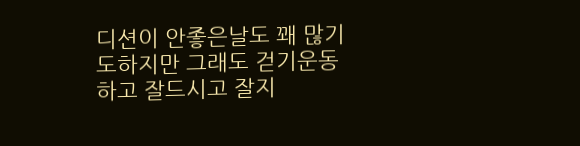디션이 안좋은날도 꽤 많기도하지만 그래도 걷기운동하고 잘드시고 잘지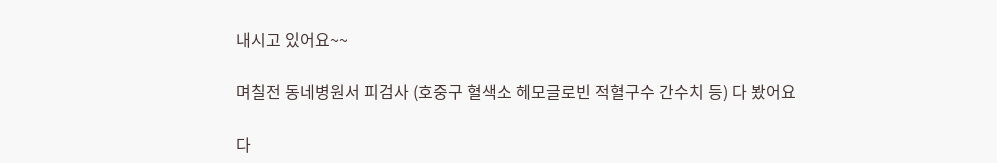내시고 있어요~~

며칠전 동네병원서 피검사 (호중구 혈색소 헤모글로빈 적혈구수 간수치 등) 다 봤어요

다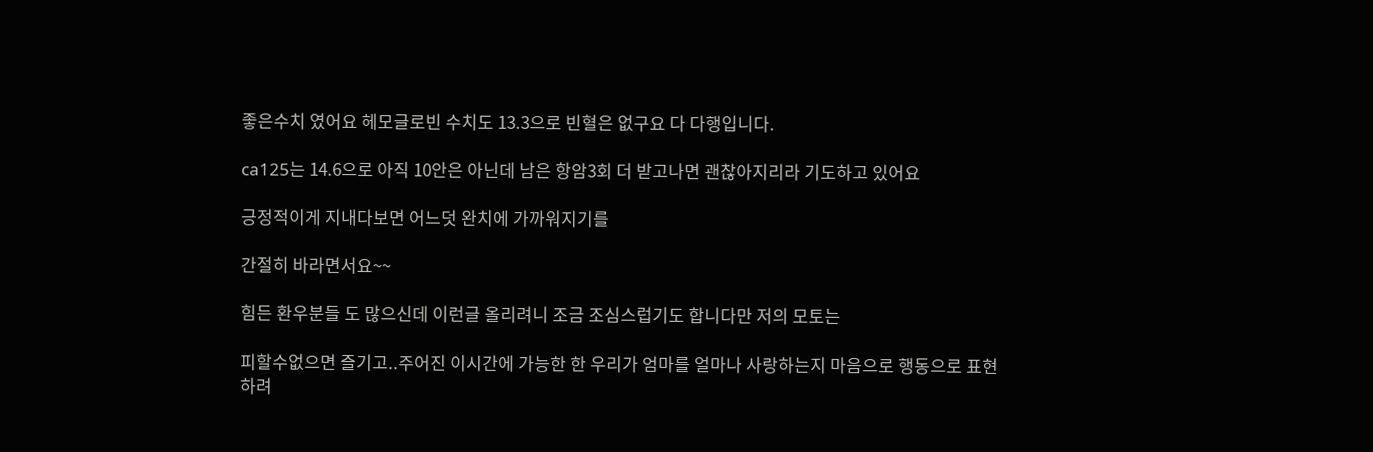좋은수치 였어요 헤모글로빈 수치도 13.3으로 빈혈은 없구요 다 다행입니다.

ca125는 14.6으로 아직 10안은 아닌데 남은 항암3회 더 받고나면 괜찮아지리라 기도하고 있어요

긍정적이게 지내다보면 어느덧 완치에 가까워지기를

간절히 바라면서요~~

힘든 환우분들 도 많으신데 이런글 올리려니 조금 조심스럽기도 합니다만 저의 모토는

피할수없으면 즐기고..주어진 이시간에 가능한 한 우리가 엄마를 얼마나 사랑하는지 마음으로 행동으로 표현하려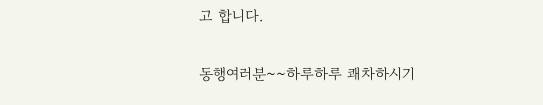고 합니다.

동행여러분~~하루하루 쾌차하시기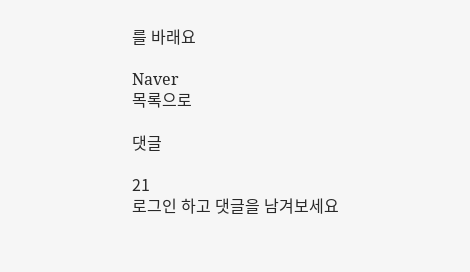를 바래요

Naver
목록으로

댓글

21
로그인 하고 댓글을 남겨보세요